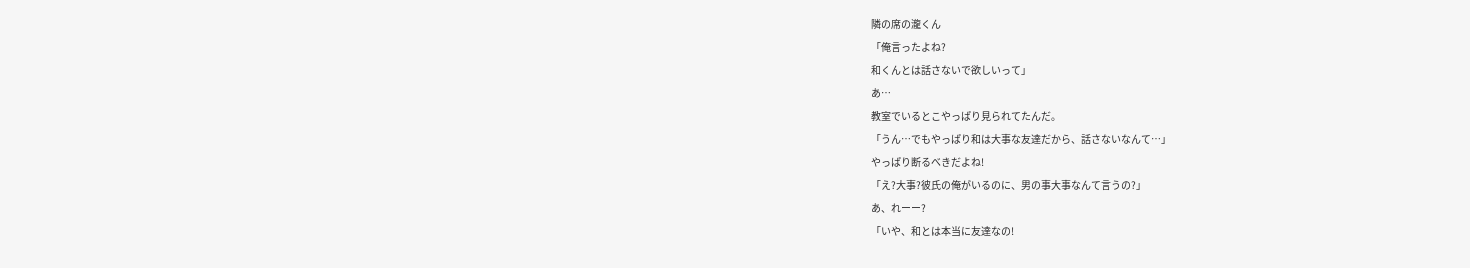隣の席の瀧くん
「俺言ったよね?
和くんとは話さないで欲しいって」
あ…
教室でいるとこやっぱり見られてたんだ。
「うん…でもやっぱり和は大事な友達だから、話さないなんて…」
やっぱり断るべきだよね!
「え?大事?彼氏の俺がいるのに、男の事大事なんて言うの?」
あ、れーー?
「いや、和とは本当に友達なの!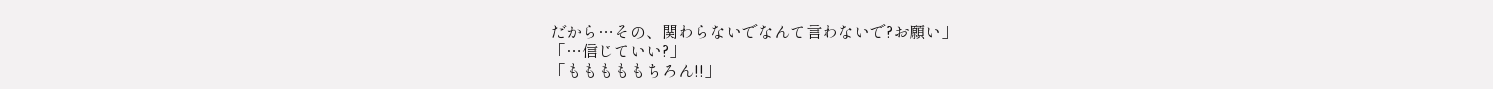だから…その、関わらないでなんて言わないで?お願い」
「…信じていい?」
「もももももちろん!!」